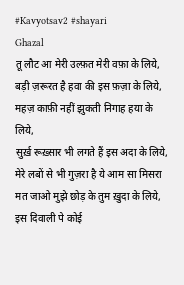#Kavyotsav2 #shayari
Ghazal
तू लौट आ मेरी उल्फ़त मेरी वफ़ा के लिये,
बड़ी ज़रूरत है हवा की इस फ़ज़ा के लिये,
महज़ काफ़ी नहीं झुकती निगाह हया के लिये,
सुर्ख़ रूख़्सार भी लगते हैं इस अदा के लिये,
मेरे लबों से भी गुज़रा है ये आम सा मिसरा
मत जाओ मुझे छोड़ के तुम ख़ुदा के लिये,
इस दिवाली पे कोई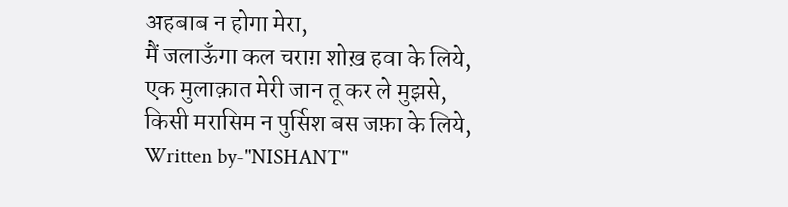अहबाब न होगा मेरा,
मैं जलाऊँगा कल चराग़ शोख़ हवा के लिये,
एक मुलाक़ात मेरी जान तू कर ले मुझसे,
किसी मरासिम न पुर्सिश बस जफ़ा के लिये,
Written by-"NISHANT"